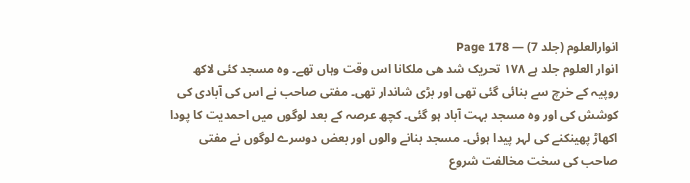انوارالعلوم (جلد 7) — Page 178
انوار العلوم جلد ہے ۱۷۸ تحریک شد هی ملکانا اس وقت وہاں تھے۔ وہ مسجد کئی لاکھ روپیہ کے خرچ سے بنائی گئی تھی اور بڑی شاندار تھی۔ مفتی صاحب نے اس کی آبادی کی کوشش کی اور وہ مسجد بہت آباد ہو گئی۔ کچھ عرصہ کے بعد لوگوں میں احمدیت کا پودا اکھاڑ پھینکنے کی لہر پیدا ہوئی۔ مسجد بنانے والوں اور بعض دوسرے لوگوں نے مفتی صاحب کی سخت مخالفت شروع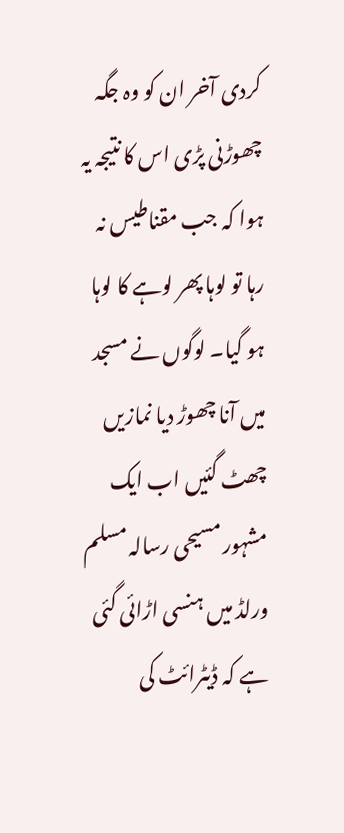کردی آخر ان کو وہ جگہ چھوڑنی پڑی اس کا نتیجہ یہ ہوا کہ جب مقناطیس نہ رہا تو لوہا پھر لوہے کا لوہا ہو گیا۔ لوگوں نے مسجد میں آنا چھوڑ دیا نمازیں چھٹ گئیں اب ایک مشہور مسیحی رسالہ مسلم ورلڈ میں ہنسی اڑائی گئی ہے کہ ڈیٹرائٹ کی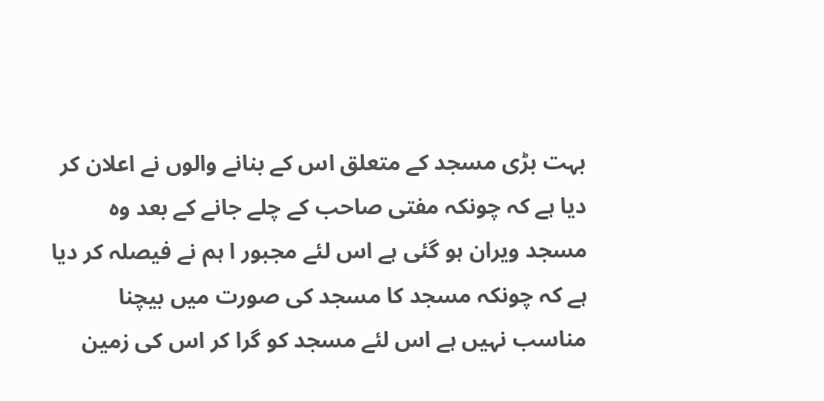بہت بڑی مسجد کے متعلق اس کے بنانے والوں نے اعلان کر دیا ہے کہ چونکہ مفتی صاحب کے چلے جانے کے بعد وہ مسجد ویران ہو گئی ہے اس لئے مجبور ا ہم نے فیصلہ کر دیا ہے کہ چونکہ مسجد کا مسجد کی صورت میں بیچنا مناسب نہیں ہے اس لئے مسجد کو گرا کر اس کی زمین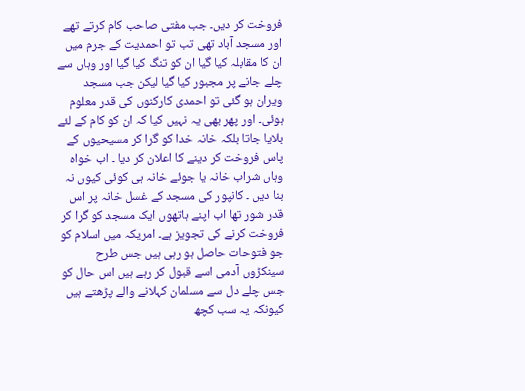فروخت کر دیں۔ جب مفتی صاحب کام کرتے تھے اور مسجد آباد تھی تب تو احمدیت کے جرم میں ان کا مقابلہ کیا گیا ان کو تنگ کیا گیا اور وہاں سے چلے جانے پر مجبور کیا گیا لیکن جب مسجد ویران ہو گئی تو احمدی کارکنوں کی قدر معلوم ہوئی۔ اور پھر بھی یہ نہیں کیا کہ ان کو کام کے لئے بلایا جاتا بلکہ خانہ خدا کو گرا کر مسیحیوں کے پاس فروخت کر دینے کا اعلان کر دیا ۔ اب خواہ وہاں شراب خانہ یا جوئے خانہ ہی کوئی کیوں نہ بنا دیں ۔ کانپور کی مسجد کے غسل خانہ پر اس قدر شور تھا اب اپنے ہاتھوں ایک مسجد کو گرا کر فروخت کرنے کی تجویز ہے۔ امریکہ میں اسلام کو جو فتوحات حاصل ہو رہی ہیں جس طرح سینکڑوں آدمی اسے قبول کر رہے ہیں اس حال کو جس چلے دل سے مسلمان کہلانے والے پڑھتے ہیں کیونکہ یہ سب کچھ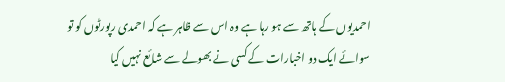احمدیوں کے ہاتھ سے ہو رہا ہے وہ اس سے ظاہر ہے کہ احمدی رپورٹوں کو تو سوائے ایک دو اخبارات کے کسی نے بھولے سے شائع نہیں کیا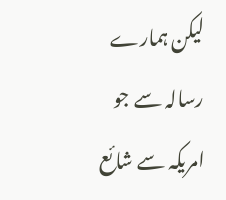لیکن ہمارے رسالہ سے جو امریکہ سے شائع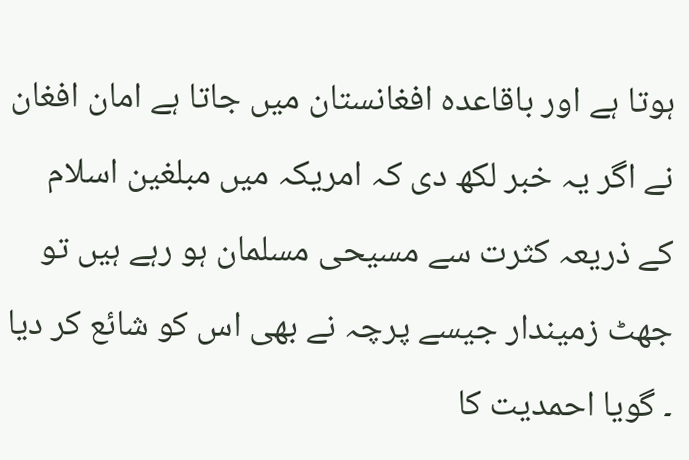ہوتا ہے اور باقاعدہ افغانستان میں جاتا ہے امان افغان نے اگر یہ خبر لکھ دی کہ امریکہ میں مبلغین اسلام کے ذریعہ کثرت سے مسیحی مسلمان ہو رہے ہیں تو جھٹ زمیندار جیسے پرچہ نے بھی اس کو شائع کر دیا ۔ گویا احمدیت کا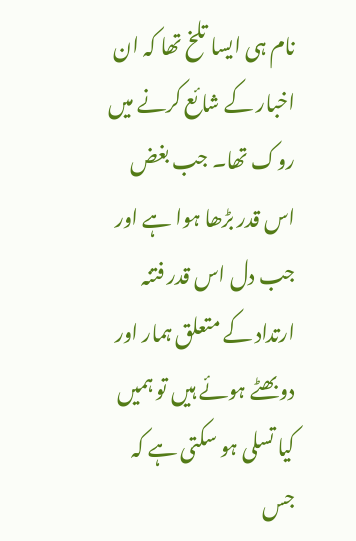نام ہی ایسا تلخ تھا کہ ان اخبار کے شائع کرنے میں روک تھا۔ جب بغض اس قدر بڑھا ہوا ہے اور جب دل اس قدر فتنہ ارتداد کے متعلق ہمار اور دو بھٹے ہوئے ہیں تو ہمیں کیا تسلی ہو سکتی ہے کہ جس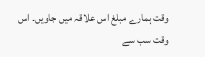وقت ہمارے مبلغ اس علاقہ میں جاویں۔ اس وقت سب سے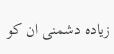زیادہ دشمنی ان کو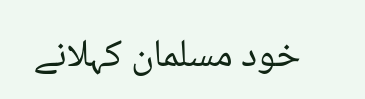خود مسلمان کہلانے